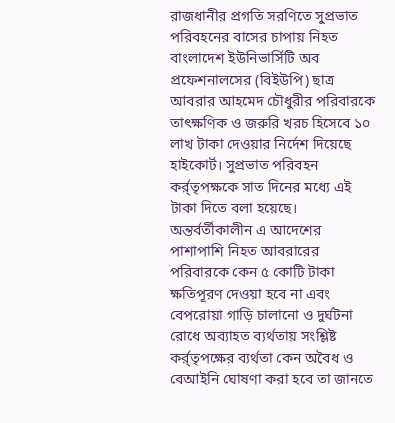রাজধানীর প্রগতি সরণিতে সুপ্রভাত পরিবহনের বাসের চাপায় নিহত বাংলাদেশ ইউনিভার্সিটি অব প্রফেশনালসের (বিইউপি) ছাত্র আবরার আহমেদ চৌধুরীর পরিবারকে তাৎক্ষণিক ও জরুরি খরচ হিসেবে ১০ লাখ টাকা দেওয়ার নির্দেশ দিয়েছে হাইকোর্ট। সুপ্রভাত পরিবহন কর্র্তৃপক্ষকে সাত দিনের মধ্যে এই টাকা দিতে বলা হয়েছে। অন্তর্বর্তীকালীন এ আদেশের পাশাপাশি নিহত আবরারের পরিবারকে কেন ৫ কোটি টাকা ক্ষতিপূরণ দেওয়া হবে না এবং বেপরোয়া গাড়ি চালানো ও দুর্ঘটনা রোধে অব্যাহত ব্যর্থতায় সংশ্লিষ্ট কর্র্তৃপক্ষের ব্যর্থতা কেন অবৈধ ও বেআইনি ঘোষণা করা হবে তা জানতে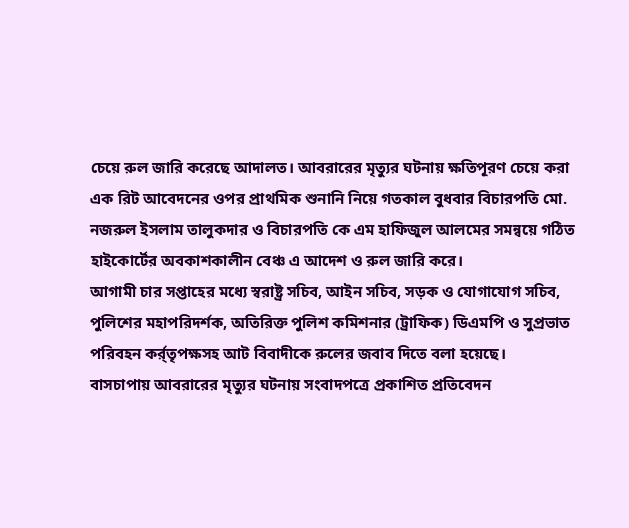চেয়ে রুল জারি করেছে আদালত। আবরারের মৃত্যুর ঘটনায় ক্ষতিপূরণ চেয়ে করা এক রিট আবেদনের ওপর প্রাথমিক শুনানি নিয়ে গতকাল বুধবার বিচারপতি মো. নজরুল ইসলাম তালুকদার ও বিচারপতি কে এম হাফিজুল আলমের সমন্বয়ে গঠিত হাইকোর্টের অবকাশকালীন বেঞ্চ এ আদেশ ও রুল জারি করে।
আগামী চার সপ্তাহের মধ্যে স্বরাষ্ট্র সচিব, আইন সচিব, সড়ক ও যোগাযোগ সচিব, পুলিশের মহাপরিদর্শক, অতিরিক্ত পুলিশ কমিশনার (ট্রাফিক) ডিএমপি ও সুপ্রভাত পরিবহন কর্র্তৃপক্ষসহ আট বিবাদীকে রুলের জবাব দিতে বলা হয়েছে।
বাসচাপায় আবরারের মৃত্যুর ঘটনায় সংবাদপত্রে প্রকাশিত প্রতিবেদন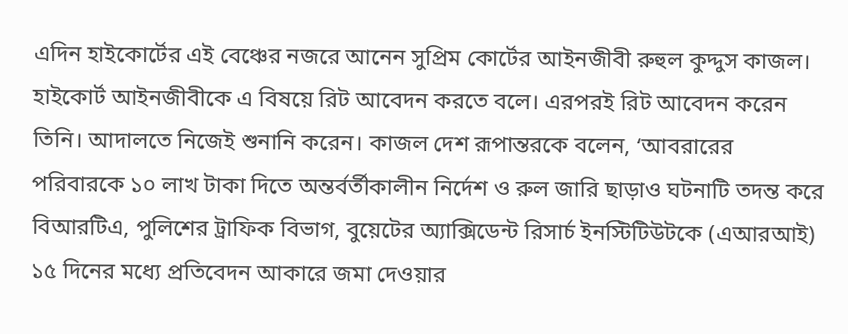এদিন হাইকোর্টের এই বেঞ্চের নজরে আনেন সুপ্রিম কোর্টের আইনজীবী রুহুল কুদ্দুস কাজল। হাইকোর্ট আইনজীবীকে এ বিষয়ে রিট আবেদন করতে বলে। এরপরই রিট আবেদন করেন তিনি। আদালতে নিজেই শুনানি করেন। কাজল দেশ রূপান্তরকে বলেন, ‘আবরারের পরিবারকে ১০ লাখ টাকা দিতে অন্তর্বর্তীকালীন নির্দেশ ও রুল জারি ছাড়াও ঘটনাটি তদন্ত করে বিআরটিএ, পুলিশের ট্রাফিক বিভাগ, বুয়েটের অ্যাক্সিডেন্ট রিসার্চ ইনস্টিটিউটকে (এআরআই) ১৫ দিনের মধ্যে প্রতিবেদন আকারে জমা দেওয়ার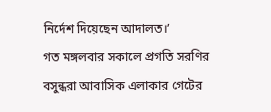নির্দেশ দিয়েছেন আদালত।’
গত মঙ্গলবার সকালে প্রগতি সরণির বসুন্ধরা আবাসিক এলাকার গেটের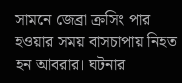সামনে জেব্রা ক্রসিং পার হওয়ার সময় বাসচাপায় নিহত হন আবরার। ঘটনার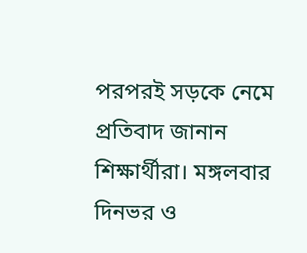পরপরই সড়কে নেমে প্রতিবাদ জানান শিক্ষার্থীরা। মঙ্গলবার দিনভর ও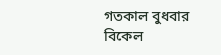গতকাল বুধবার বিকেল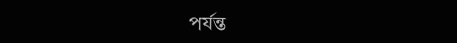পর্যন্ত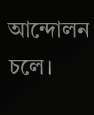আন্দোলন চলে।